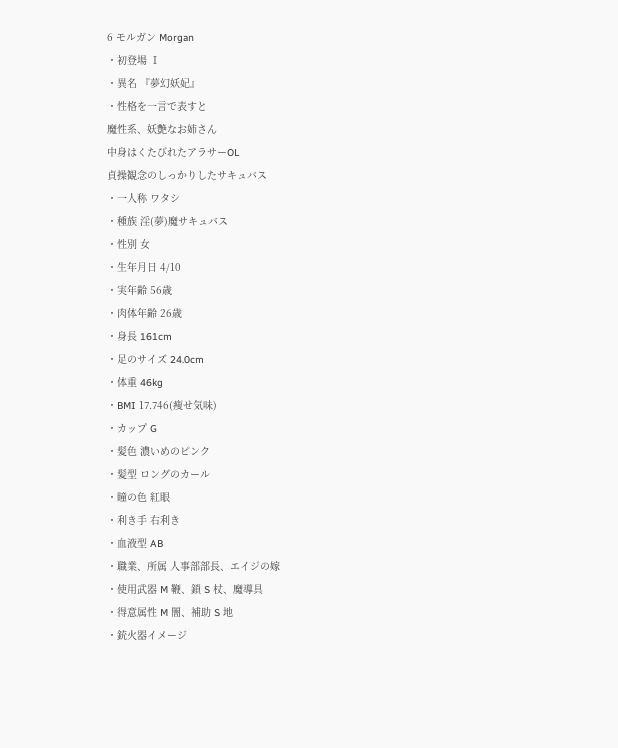6 モルガン Morgan
・初登場 Ⅰ
・異名 『夢幻妖妃』
・性格を一言で表すと
魔性系、妖艶なお姉さん
中身はくたびれたアラサーOL
貞操観念のしっかりしたサキュバス
・一人称 ワタシ
・種族 淫(夢)魔サキュバス
・性別 女
・生年月日 4/10
・実年齢 56歳
・肉体年齢 26歳
・身長 161cm
・足のサイズ 24.0cm
・体重 46kg
・BMI 17.746(痩せ気味)
・カップ G
・髪色 濃いめのピンク
・髪型 ロングのカール
・瞳の色 紅眼
・利き手 右利き
・血液型 AB
・職業、所属 人事部部長、エイジの嫁
・使用武器 M 鞭、鎖 S 杖、魔導具
・得意属性 M 闇、補助 S 地
・銃火器イメージ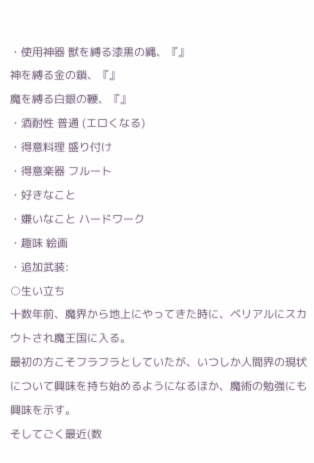・使用神器 獣を縛る漆黒の縄、『』
神を縛る金の鎖、『』
魔を縛る白銀の鞭、『』
・酒耐性 普通 (エロくなる)
・得意料理 盛り付け
・得意楽器 フルート
・好きなこと
・嫌いなこと ハードワーク
・趣味 絵画
・追加武装:
○生い立ち
十数年前、魔界から地上にやってきた時に、ベリアルにスカウトされ魔王国に入る。
最初の方こそフラフラとしていたが、いつしか人間界の現状について興味を持ち始めるようになるほか、魔術の勉強にも興味を示す。
そしてごく最近(数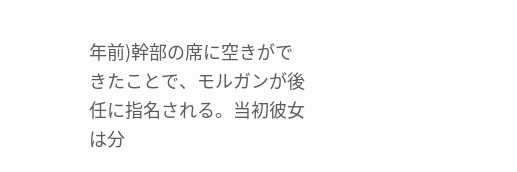年前)幹部の席に空きができたことで、モルガンが後任に指名される。当初彼女は分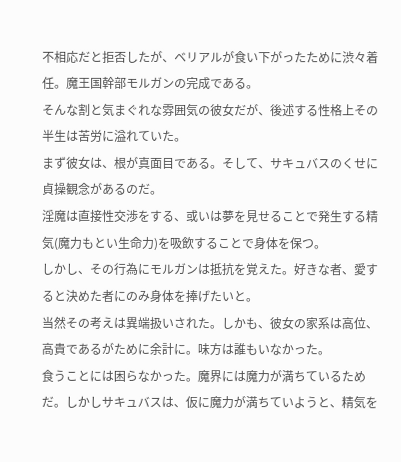不相応だと拒否したが、ベリアルが食い下がったために渋々着任。魔王国幹部モルガンの完成である。
そんな割と気まぐれな雰囲気の彼女だが、後述する性格上その半生は苦労に溢れていた。
まず彼女は、根が真面目である。そして、サキュバスのくせに貞操観念があるのだ。
淫魔は直接性交渉をする、或いは夢を見せることで発生する精気(魔力もとい生命力)を吸飲することで身体を保つ。
しかし、その行為にモルガンは抵抗を覚えた。好きな者、愛すると決めた者にのみ身体を捧げたいと。
当然その考えは異端扱いされた。しかも、彼女の家系は高位、高貴であるがために余計に。味方は誰もいなかった。
食うことには困らなかった。魔界には魔力が満ちているためだ。しかしサキュバスは、仮に魔力が満ちていようと、精気を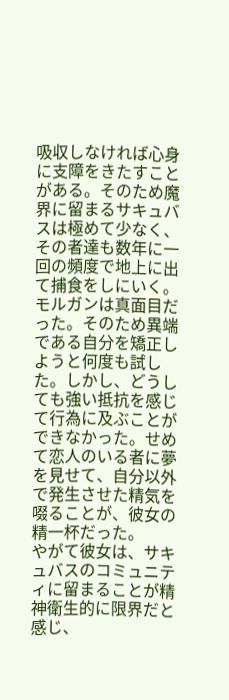吸収しなければ心身に支障をきたすことがある。そのため魔界に留まるサキュバスは極めて少なく、その者達も数年に一回の頻度で地上に出て捕食をしにいく。
モルガンは真面目だった。そのため異端である自分を矯正しようと何度も試した。しかし、どうしても強い抵抗を感じて行為に及ぶことができなかった。せめて恋人のいる者に夢を見せて、自分以外で発生させた精気を啜ることが、彼女の精一杯だった。
やがて彼女は、サキュバスのコミュニティに留まることが精神衛生的に限界だと感じ、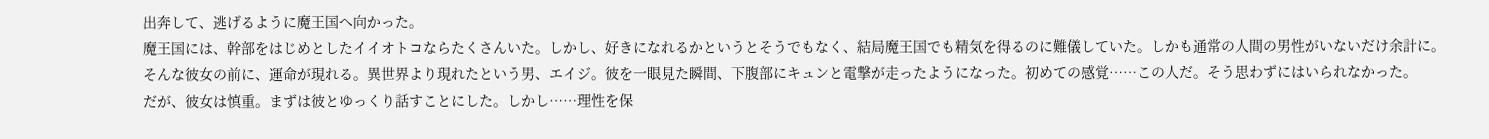出奔して、逃げるように魔王国へ向かった。
魔王国には、幹部をはじめとしたイイオトコならたくさんいた。しかし、好きになれるかというとそうでもなく、結局魔王国でも精気を得るのに難儀していた。しかも通常の人間の男性がいないだけ余計に。
そんな彼女の前に、運命が現れる。異世界より現れたという男、エイジ。彼を一眼見た瞬間、下腹部にキュンと電撃が走ったようになった。初めての感覚……この人だ。そう思わずにはいられなかった。
だが、彼女は慎重。まずは彼とゆっくり話すことにした。しかし……理性を保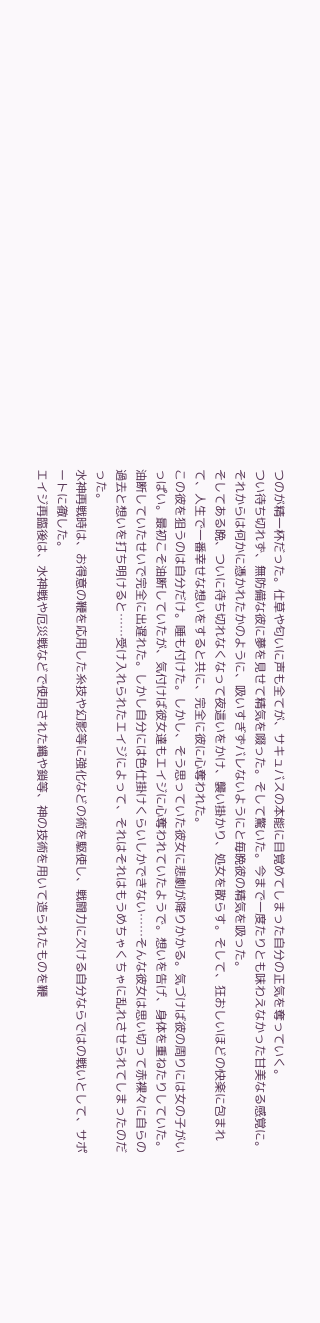つのが精一杯だった。仕草や匂いに声も全てが、サキュバスの本能に目覚めてしまった自分の正気を奪っていく。
つい待ち切れず、無防備な彼に夢を見せて精気を啜った。そして驚いた。今まで一度たりとも味わえなかった甘美なる感覚に。それからは何かに憑かれたかのように、吸いすぎずバレないようにと毎晩彼の精気を吸った。
そしてある晩、ついに待ち切れなくなって夜這いをかけ、襲い掛かり、処女を散らす。そして、狂おしいほどの快楽に包まれて、人生で一番幸せな想いをすると共に、完全に彼に心奪われた。
この彼を狙うのは自分だけ。唾も付けた。しかし、そう思っていた彼女に悲劇が降りかかる。気づけば彼の周りには女の子がいっぱい。最初こそ油断していたが、気付けば彼女達もエイジに心奪われていたようで。想いを告げ、身体を重ねたりしていた。
油断していたせいで完全に出遅れた。しかし自分には色仕掛けくらいしかできない……そんな彼女は思い切って赤裸々に自らの過去と想いを打ち明けると……受け入れられたエイジによって、それはそれはもうめちゃくちゃに乱れさせられてしまったのだった。
水神再戦時は、お得意の鞭を応用した糸技や幻影等に強化などの術を駆使し、戦闘力に欠ける自分ならではの戦いとして、サポートに徹した。
エイジ再臨後は、水神戦や厄災戦などで使用された縄や鎖等、神の技術を用いて造られたものを鞭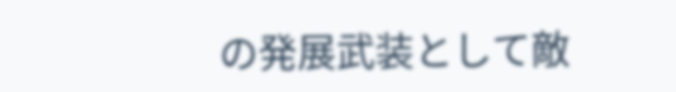の発展武装として敵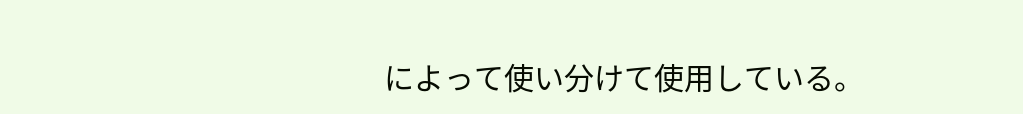によって使い分けて使用している。